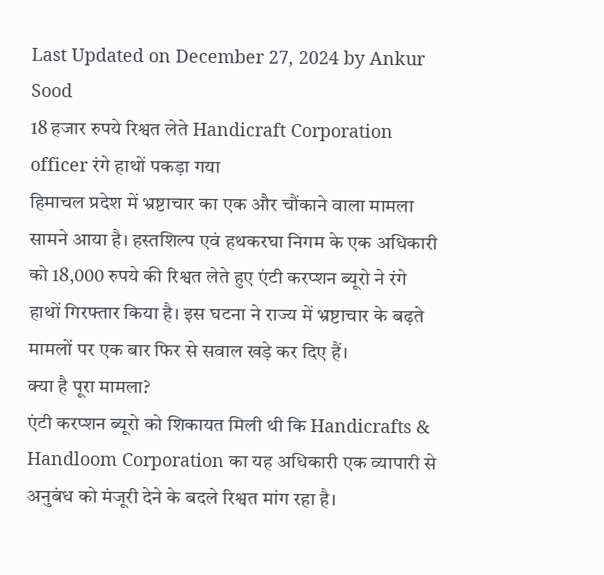Last Updated on December 27, 2024 by Ankur Sood
18 हजार रुपये रिश्वत लेते Handicraft Corporation officer रंगे हाथों पकड़ा गया
हिमाचल प्रदेश में भ्रष्टाचार का एक और चौंकाने वाला मामला सामने आया है। हस्तशिल्प एवं हथकरघा निगम के एक अधिकारी को 18,000 रुपये की रिश्वत लेते हुए एंटी करप्शन ब्यूरो ने रंगे हाथों गिरफ्तार किया है। इस घटना ने राज्य में भ्रष्टाचार के बढ़ते मामलों पर एक बार फिर से सवाल खड़े कर दिए हैं।
क्या है पूरा मामला?
एंटी करप्शन ब्यूरो को शिकायत मिली थी कि Handicrafts & Handloom Corporation का यह अधिकारी एक व्यापारी से अनुबंध को मंजूरी देने के बदले रिश्वत मांग रहा है।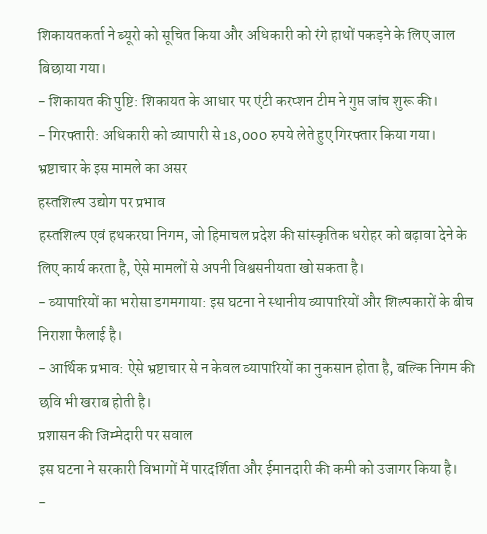शिकायतकर्ता ने ब्यूरो को सूचित किया और अधिकारी को रंगे हाथों पकड़ने के लिए जाल बिछाया गया।
- शिकायत की पुष्टि: शिकायत के आधार पर एंटी करप्शन टीम ने गुप्त जांच शुरू की।
- गिरफ्तारी: अधिकारी को व्यापारी से 18,000 रुपये लेते हुए गिरफ्तार किया गया।
भ्रष्टाचार के इस मामले का असर
हस्तशिल्प उद्योग पर प्रभाव
हस्तशिल्प एवं हथकरघा निगम, जो हिमाचल प्रदेश की सांस्कृतिक धरोहर को बढ़ावा देने के लिए कार्य करता है, ऐसे मामलों से अपनी विश्वसनीयता खो सकता है।
- व्यापारियों का भरोसा डगमगाया: इस घटना ने स्थानीय व्यापारियों और शिल्पकारों के बीच निराशा फैलाई है।
- आर्थिक प्रभाव: ऐसे भ्रष्टाचार से न केवल व्यापारियों का नुकसान होता है, बल्कि निगम की छवि भी खराब होती है।
प्रशासन की जिम्मेदारी पर सवाल
इस घटना ने सरकारी विभागों में पारदर्शिता और ईमानदारी की कमी को उजागर किया है।
-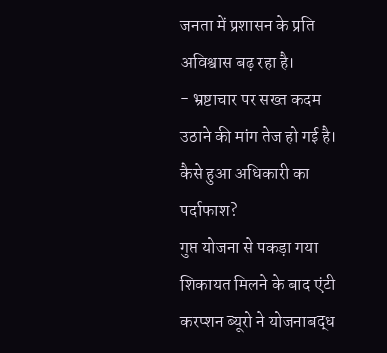जनता में प्रशासन के प्रति अविश्वास बढ़ रहा है।
- भ्रष्टाचार पर सख्त कदम उठाने की मांग तेज हो गई है।
कैसे हुआ अधिकारी का पर्दाफाश?
गुप्त योजना से पकड़ा गया
शिकायत मिलने के बाद एंटी करप्शन ब्यूरो ने योजनाबद्ध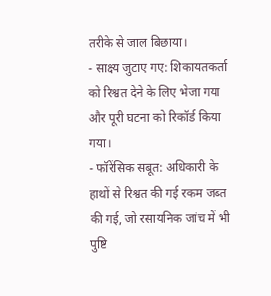तरीके से जाल बिछाया।
- साक्ष्य जुटाए गए: शिकायतकर्ता को रिश्वत देने के लिए भेजा गया और पूरी घटना को रिकॉर्ड किया गया।
- फॉरेंसिक सबूत: अधिकारी के हाथों से रिश्वत की गई रकम जब्त की गई, जो रसायनिक जांच में भी पुष्टि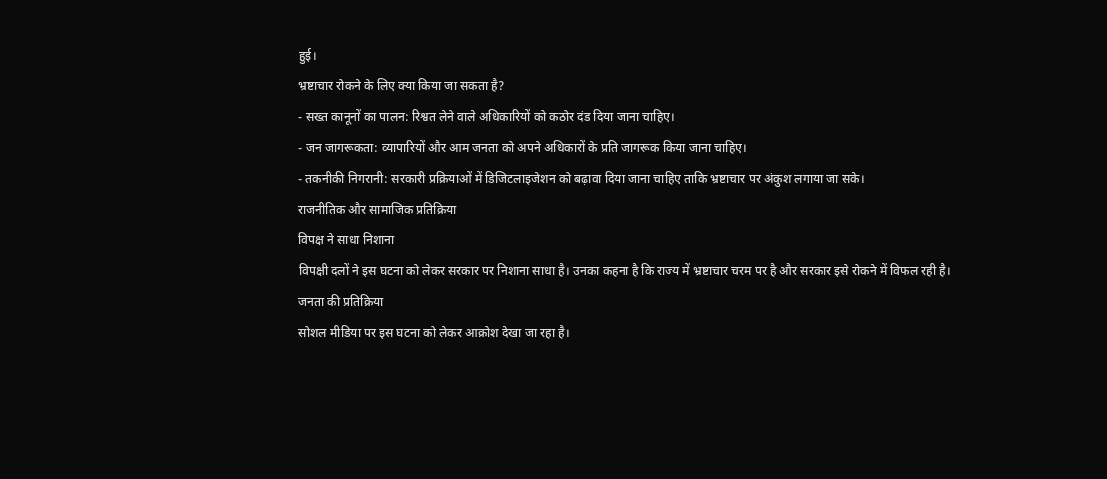हुई।
भ्रष्टाचार रोकने के लिए क्या किया जा सकता है?
- सख्त कानूनों का पालन: रिश्वत लेने वाले अधिकारियों को कठोर दंड दिया जाना चाहिए।
- जन जागरूकता: व्यापारियों और आम जनता को अपने अधिकारों के प्रति जागरूक किया जाना चाहिए।
- तकनीकी निगरानी: सरकारी प्रक्रियाओं में डिजिटलाइजेशन को बढ़ावा दिया जाना चाहिए ताकि भ्रष्टाचार पर अंकुश लगाया जा सके।
राजनीतिक और सामाजिक प्रतिक्रिया
विपक्ष ने साधा निशाना
विपक्षी दलों ने इस घटना को लेकर सरकार पर निशाना साधा है। उनका कहना है कि राज्य में भ्रष्टाचार चरम पर है और सरकार इसे रोकने में विफल रही है।
जनता की प्रतिक्रिया
सोशल मीडिया पर इस घटना को लेकर आक्रोश देखा जा रहा है।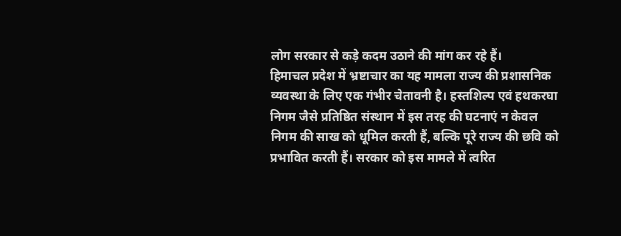लोग सरकार से कड़े कदम उठाने की मांग कर रहे हैं।
हिमाचल प्रदेश में भ्रष्टाचार का यह मामला राज्य की प्रशासनिक व्यवस्था के लिए एक गंभीर चेतावनी है। हस्तशिल्प एवं हथकरघा निगम जैसे प्रतिष्ठित संस्थान में इस तरह की घटनाएं न केवल निगम की साख को धूमिल करती हैं, बल्कि पूरे राज्य की छवि को प्रभावित करती हैं। सरकार को इस मामले में त्वरित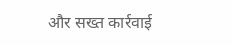और सख्त कार्रवाई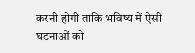करनी होगी ताकि भविष्य में ऐसी घटनाओं को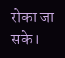रोका जा सके।